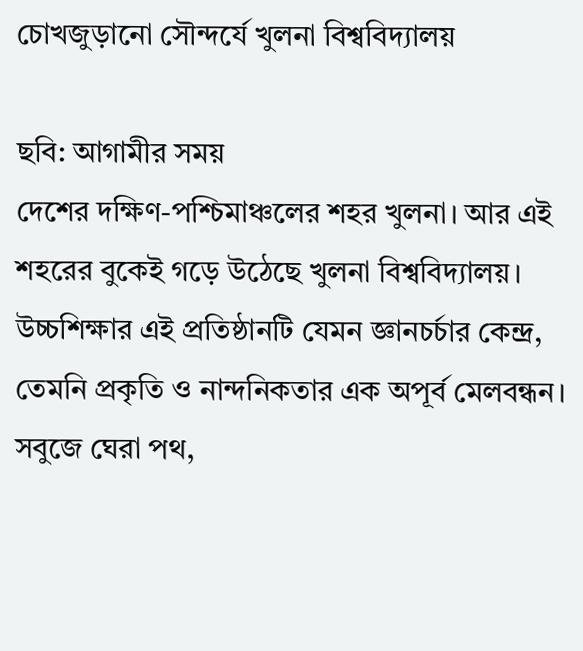চোখজুড়ানো সৌন্দর্যে খুলনা বিশ্ববিদ্যালয়

ছবি: আগামীর সময়
দেশের দক্ষিণ-পশ্চিমাঞ্চলের শহর খুলনা। আর এই শহরের বুকেই গড়ে উঠেছে খুলনা বিশ্ববিদ্যালয়। উচ্চশিক্ষার এই প্রতিষ্ঠানটি যেমন জ্ঞানচর্চার কেন্দ্র, তেমনি প্রকৃতি ও নান্দনিকতার এক অপূর্ব মেলবন্ধন। সবুজে ঘেরা পথ,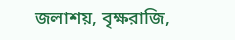জলাশয়, বৃক্ষরাজি,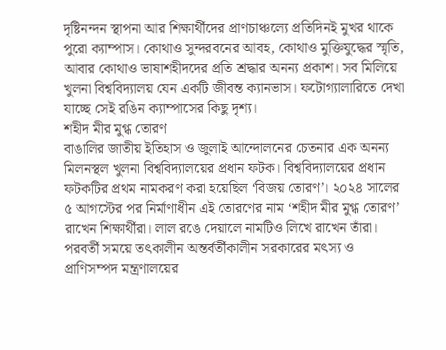দৃষ্টিনন্দন স্থাপনা আর শিক্ষার্থীদের প্রাণচাঞ্চল্যে প্রতিদিনই মুখর থাকে পুরো ক্যাম্পাস। কোথাও সুন্দরবনের আবহ, কোথাও মুক্তিযুদ্ধের স্মৃতি, আবার কোথাও ভাষাশহীদদের প্রতি শ্রদ্ধার অনন্য প্রকাশ। সব মিলিয়ে খুলনা বিশ্ববিদ্যালয় যেন একটি জীবন্ত ক্যানভাস। ফটোগ্যালারিতে দেখা যাচ্ছে সেই রঙিন ক্যাম্পাসের কিছু দৃশ্য।
শহীদ মীর মুগ্ধ তোরণ
বাঙালির জাতীয় ইতিহাস ও জুলাই আন্দোলনের চেতনার এক অনন্য মিলনস্থল খুলনা বিশ্ববিদ্যালয়ের প্রধান ফটক। বিশ্ববিদ্যালয়ের প্রধান ফটকটির প্রথম নামকরণ করা হয়েছিল ‘বিজয় তোরণ’। ২০২৪ সালের ৫ আগস্টের পর নির্মাণাধীন এই তোরণের নাম ‘শহীদ মীর মুগ্ধ তোরণ’ রাখেন শিক্ষার্থীরা। লাল রঙে দেয়ালে নামটিও লিখে রাখেন তাঁরা। পরবর্তী সময়ে তৎকালীন অন্তর্বর্তীকালীন সরকারের মৎস্য ও প্রাণিসম্পদ মন্ত্রণালয়ের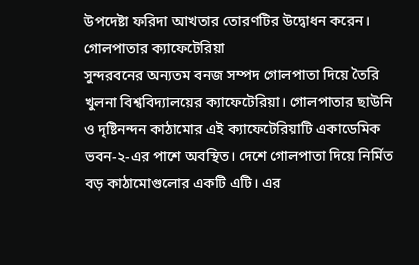উপদেষ্টা ফরিদা আখতার তোরণটির উদ্বোধন করেন।
গোলপাতার ক্যাফেটেরিয়া
সুন্দরবনের অন্যতম বনজ সম্পদ গোলপাতা দিয়ে তৈরি খুলনা বিশ্ববিদ্যালয়ের ক্যাফেটেরিয়া। গোলপাতার ছাউনি ও দৃষ্টিনন্দন কাঠামোর এই ক্যাফেটেরিয়াটি একাডেমিক ভবন-২-এর পাশে অবস্থিত। দেশে গোলপাতা দিয়ে নির্মিত বড় কাঠামোগুলোর একটি এটি। এর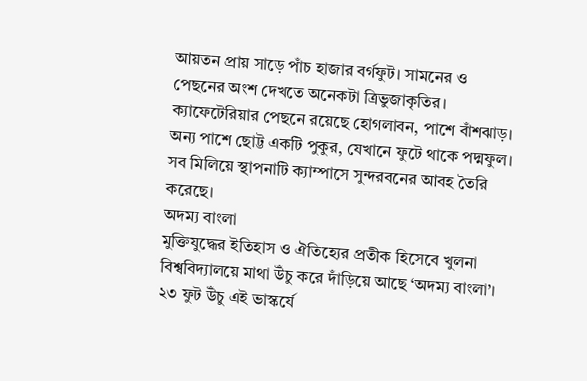আয়তন প্রায় সাড়ে পাঁচ হাজার বর্গফুট। সামনের ও পেছনের অংশ দেখতে অনেকটা ত্রিভুজাকৃতির। ক্যাফেটেরিয়ার পেছনে রয়েছে হোগলাবন, পাশে বাঁশঝাড়। অন্য পাশে ছোট্ট একটি পুকুর, যেখানে ফুটে থাকে পদ্মফুল। সব মিলিয়ে স্থাপনাটি ক্যাম্পাসে সুন্দরবনের আবহ তৈরি করেছে।
অদম্য বাংলা
মুক্তিযুদ্ধের ইতিহাস ও ঐতিহ্যের প্রতীক হিসেবে খুলনা বিশ্ববিদ্যালয়ে মাথা উঁচু করে দাঁড়িয়ে আছে ‘অদম্য বাংলা’। ২৩ ফুট উঁচু এই ভাস্কর্যে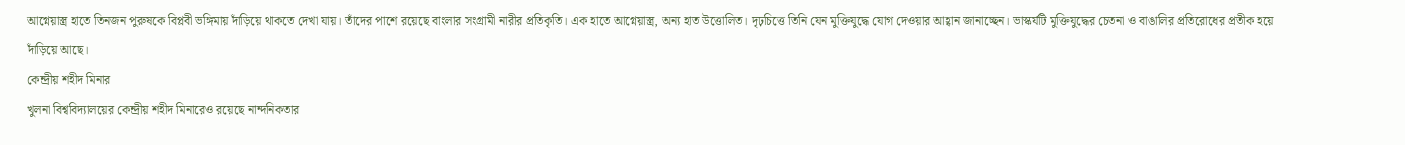আগ্নেয়াস্ত্র হাতে তিনজন পুরুষকে বিপ্লবী ভঙ্গিমায় দাঁড়িয়ে থাকতে দেখা যায়। তাঁদের পাশে রয়েছে বাংলার সংগ্রামী নারীর প্রতিকৃতি। এক হাতে আগ্নেয়াস্ত্র, অন্য হাত উত্তোলিত। দৃঢ়চিত্তে তিনি যেন মুক্তিযুদ্ধে যোগ দেওয়ার আহ্বান জানাচ্ছেন। ভাস্কর্যটি মুক্তিযুদ্ধের চেতনা ও বাঙালির প্রতিরোধের প্রতীক হয়ে দাঁড়িয়ে আছে।
কেন্দ্রীয় শহীদ মিনার
খুলনা বিশ্ববিদ্যালয়ের কেন্দ্রীয় শহীদ মিনারেও রয়েছে নান্দনিকতার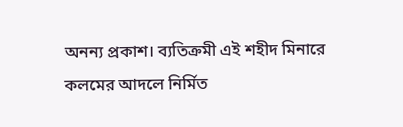অনন্য প্রকাশ। ব্যতিক্রমী এই শহীদ মিনারে কলমের আদলে নির্মিত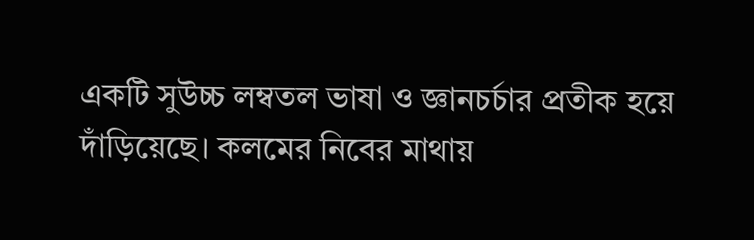একটি সুউচ্চ লম্বতল ভাষা ও জ্ঞানচর্চার প্রতীক হয়ে দাঁড়িয়েছে। কলমের নিবের মাথায়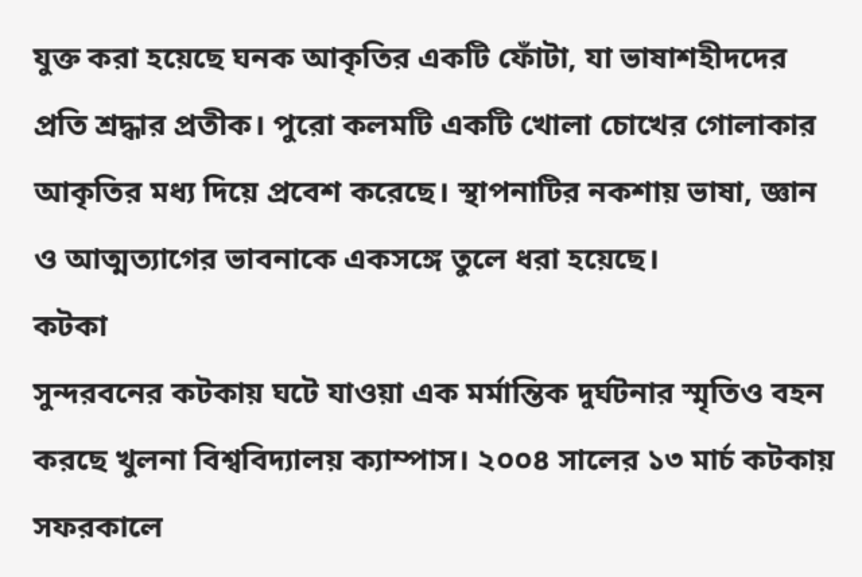যুক্ত করা হয়েছে ঘনক আকৃতির একটি ফোঁটা, যা ভাষাশহীদদের প্রতি শ্রদ্ধার প্রতীক। পুরো কলমটি একটি খোলা চোখের গোলাকার আকৃতির মধ্য দিয়ে প্রবেশ করেছে। স্থাপনাটির নকশায় ভাষা, জ্ঞান ও আত্মত্যাগের ভাবনাকে একসঙ্গে তুলে ধরা হয়েছে।
কটকা
সুন্দরবনের কটকায় ঘটে যাওয়া এক মর্মান্তিক দুর্ঘটনার স্মৃতিও বহন করছে খুলনা বিশ্ববিদ্যালয় ক্যাম্পাস। ২০০৪ সালের ১৩ মার্চ কটকায় সফরকালে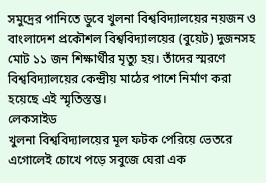সমুদ্রের পানিতে ডুবে খুলনা বিশ্ববিদ্যালয়ের নয়জন ও বাংলাদেশ প্রকৌশল বিশ্ববিদ্যালয়ের (বুয়েট) দুজনসহ মোট ১১ জন শিক্ষার্থীর মৃত্যু হয়। তাঁদের স্মরণে বিশ্ববিদ্যালয়ের কেন্দ্রীয় মাঠের পাশে নির্মাণ করা হয়েছে এই স্মৃতিস্তম্ভ।
লেকসাইড
খুলনা বিশ্ববিদ্যালয়ের মূল ফটক পেরিয়ে ভেতরে এগোলেই চোখে পড়ে সবুজে ঘেরা এক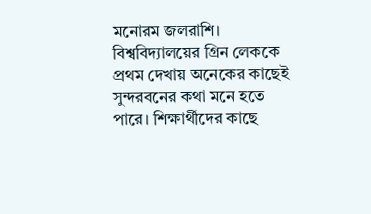মনোরম জলরাশি। বিশ্ববিদ্যালয়ের গ্রিন লেককে প্রথম দেখায় অনেকের কাছেই সুন্দরবনের কথা মনে হতে পারে। শিক্ষার্থীদের কাছে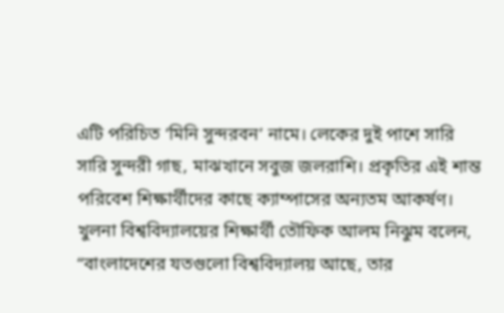এটি পরিচিত ‘মিনি সুন্দরবন’ নামে। লেকের দুই পাশে সারি সারি সুন্দরী গাছ, মাঝখানে সবুজ জলরাশি। প্রকৃতির এই শান্ত পরিবেশ শিক্ষার্থীদের কাছে ক্যাম্পাসের অন্যতম আকর্ষণ।
খুলনা বিশ্ববিদ্যালয়ের শিক্ষার্থী তৌফিক আলম নিঝুম বলেন, “বাংলাদেশের যতগুলো বিশ্ববিদ্যালয় আছে, তার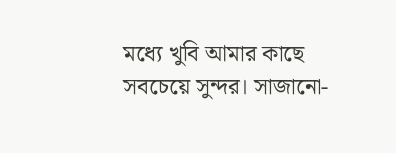মধ্যে খুবি আমার কাছে সবচেয়ে সুন্দর। সাজানো-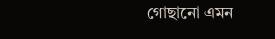গোছানো এমন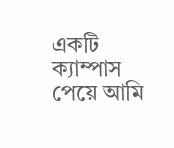একটি ক্যাম্পাস পেয়ে আমি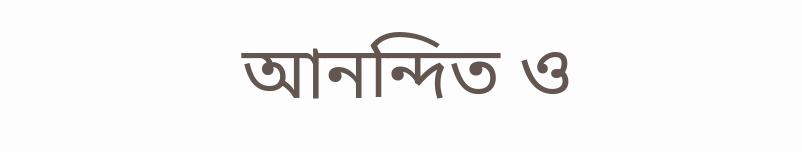আনন্দিত ও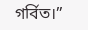গর্বিত।”